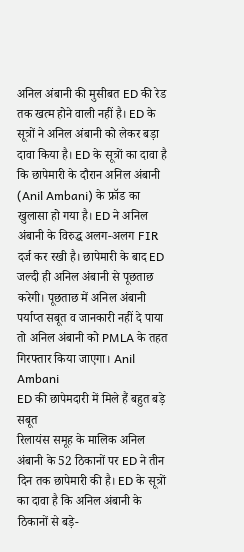अनिल अंबानी की मुसीबत ED की रेड तक खत्म होने वाली नहीं है। ED के सूत्रों ने अनिल अंबानी को लेकर बड़ा दावा किया है। ED के सूत्रों का दावा है कि छापेमारी के दौरान अनिल अंबानी (Anil Ambani) के फ्रॉड का खुलासा हो गया है। ED ने अनिल अंबानी के विरुद्ध अलग-अलग FIR दर्ज कर रखी है। छापेमारी के बाद ED जल्दी ही अनिल अंबानी से पूछताछ करेगी। पूछताछ में अनिल अंबानी पर्याप्त सबूत व जानकारी नहीं दे पाया तो अनिल अंबानी को PMLA के तहत गिरफ्तार किया जाएगा। Anil Ambani
ED की छापेमदारी में मिले हैं बहुत बड़े सबूत
रिलायंस समूह के मालिक अनिल अंबानी के 52 ठिकानों पर ED ने तीन दिन तक छापेमारी की है। ED के सूत्रों का दावा है कि अनिल अंबानी के ठिकानों से बड़े-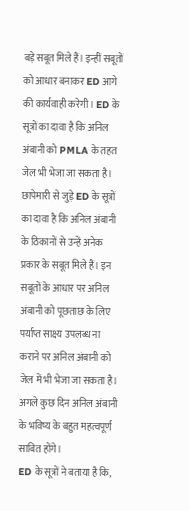बड़े सबूत मिले हैं। इन्हीं सबूतों को आधार बनाकर ED आगे की कार्यवाही करेगी। ED के सूत्रों का दावा है कि अनिल अंबानी को PMLA के तहत जेल भी भेजा जा सकता है। छापेमारी से जुड़े ED के सूत्रों का दावा है कि अनिल अंबानी के ठिकानों से उन्हें अनेक प्रकार के सबूत मिले हैं। इन सबूतों के आधार पर अनिल अंबानी को पूछताछ के लिए पर्याप्त साक्ष्य उपलब्ध ना कराने पर अनिल अंबानी को जेल में भी भेजा जा सकता है। अगले कुछ दिन अनिल अंबानी के भविष्य के बहुत महत्वपूर्ण साबित होंगे।
ED के सूत्रों ने बताया है कि,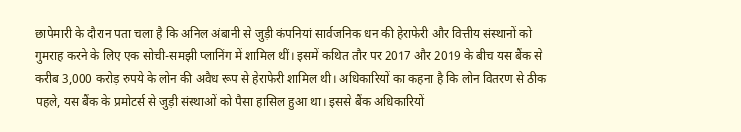छापेमारी के दौरान पता चला है कि अनिल अंबानी से जुड़ी कंपनियां सार्वजनिक धन की हेराफेरी और वित्तीय संस्थानों को गुमराह करने के लिए एक सोची-समझी प्लानिंग में शामिल थीं। इसमें कथित तौर पर 2017 और 2019 के बीच यस बैंक से करीब 3,000 करोड़ रुपये के लोन की अवैध रूप से हेराफेरी शामिल थी। अधिकारियों का कहना है कि लोन वितरण से ठीक पहले, यस बैंक के प्रमोटर्स से जुड़ी संस्थाओं को पैसा हासिल हुआ था। इससे बैंक अधिकारियों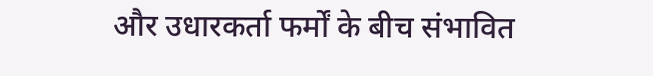और उधारकर्ता फर्मों के बीच संभावित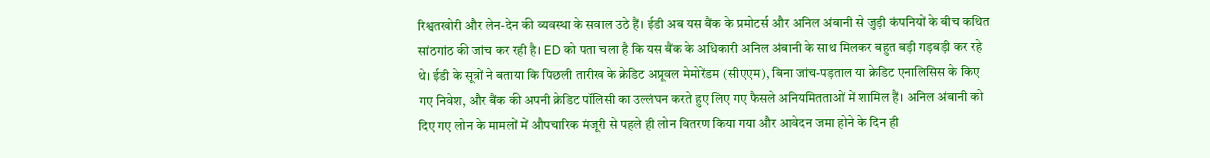रिश्वतखोरी और लेन-देन की व्यवस्था के सवाल उठे हैं। ईडी अब यस बैंक के प्रमोटर्स और अनिल अंबानी से जुड़ी कंपनियों के बीच कथित सांठगांठ की जांच कर रही है। ED को पता चला है कि यस बैंक के अधिकारी अनिल अंबानी के साथ मिलकर बहुत बड़ी गड़बड़ी कर रहे थे। ईडी के सूत्रों ने बताया कि पिछली तारीख के क्रेडिट अप्रूवल मेमोरेंडम (सीएएम), बिना जांच-पड़ताल या क्रेडिट एनालिसिस के किए गए निवेश, और बैंक की अपनी क्रेडिट पॉलिसी का उल्लंघन करते हुए लिए गए फैसले अनियमितताओं में शामिल हैं। अनिल अंबानी को दिए गए लोन के मामलों में औपचारिक मंजूरी से पहले ही लोन वितरण किया गया और आवेदन जमा होने के दिन ही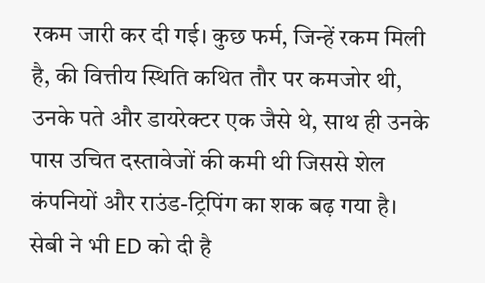रकम जारी कर दी गई। कुछ फर्म, जिन्हें रकम मिली है, की वित्तीय स्थिति कथित तौर पर कमजोर थी, उनके पते और डायरेक्टर एक जैसे थे, साथ ही उनके पास उचित दस्तावेजों की कमी थी जिससे शेल कंपनियों और राउंड-ट्रिपिंग का शक बढ़ गया है।
सेबी ने भी ED को दी है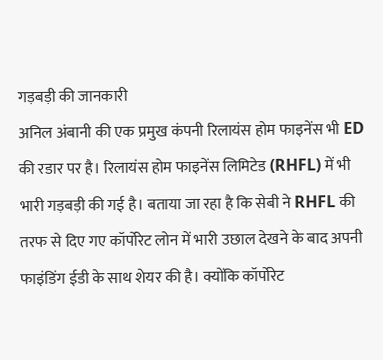गड़बड़ी की जानकारी
अनिल अंबानी की एक प्रमुख कंपनी रिलायंस होम फाइनेंस भी ED की रडार पर है। रिलायंस होम फाइनेंस लिमिटेड (RHFL) में भी भारी गड़बड़ी की गई है। बताया जा रहा है कि सेबी ने RHFL की तरफ से दिए गए कॉर्पोरेट लोन में भारी उछाल देखने के बाद अपनी फाइंडिंग ईडी के साथ शेयर की है। क्योंकि कॉर्पोरेट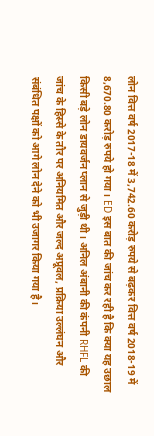लोन वित्त वर्ष 2017-18 में 3,742.60 करोड़ रुपये से बढ़कर वित्त वर्ष 2018-19 में 8,670.80 करोड़ रुपये हो गया। ED इस बात की जांच कर रही है कि क्या यह उछाल किसी बड़े लोन डायवर्जन प्लान से जुड़ी थी। अनिल अंबानी की कंपनी RHFL की जांच के हिस्से के तौर पर अनियमित और जल्द अप्रूवल, प्रक्रिया उल्लंघन और संबंधित पक्षों को आगे लोन देने को भी उजागर किया गया है।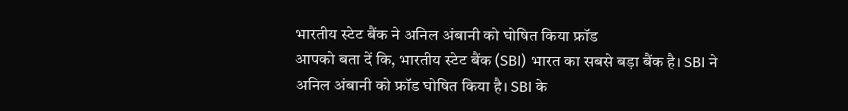भारतीय स्टेट बैंक ने अनिल अंबानी को घोषित किया फ्रॉड
आपको बता दें कि, भारतीय स्टेट बैंक (SBI) भारत का सबसे बड़ा बैंक है। SBI ने अनिल अंबानी को फ्रॉड घोषित किया है। SBI के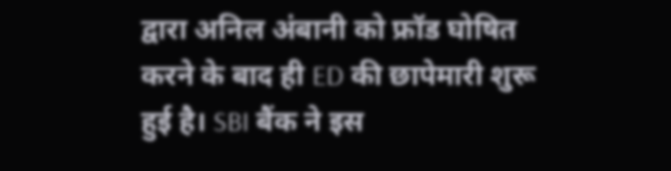द्वारा अनिल अंबानी को फ्रॉड घोषित करने के बाद ही ED की छापेमारी शुरू हुई है। SBI बैंक ने इस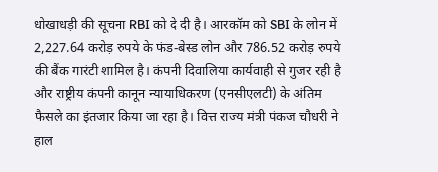धोखाधड़ी की सूचना RBI को दे दी है। आरकॉम को SBI के लोन में 2,227.64 करोड़ रुपये के फंड-बेस्ड लोन और 786.52 करोड़ रुपये की बैंक गारंटी शामिल है। कंपनी दिवालिया कार्यवाही से गुजर रही है और राष्ट्रीय कंपनी कानून न्यायाधिकरण (एनसीएलटी) के अंतिम फैसले का इंतजार किया जा रहा है। वित्त राज्य मंत्री पंकज चौधरी ने हाल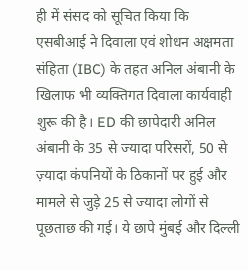ही में संसद को सूचित किया कि एसबीआई ने दिवाला एवं शोधन अक्षमता संहिता (IBC) के तहत अनिल अंबानी के खिलाफ भी व्यक्तिगत दिवाला कार्यवाही शुरू की है। ED की छापेदारी अनिल अंबानी के 35 से ज्यादा परिसरों, 50 से ज़्यादा कंपनियों के ठिकानों पर हुई और मामले से जुड़े 25 से ज्यादा लोगों से पूछताछ की गई। ये छापे मुंबई और दिल्ली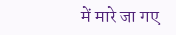में मारे जा गए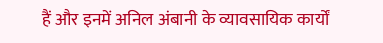हैं और इनमें अनिल अंबानी के व्यावसायिक कार्यों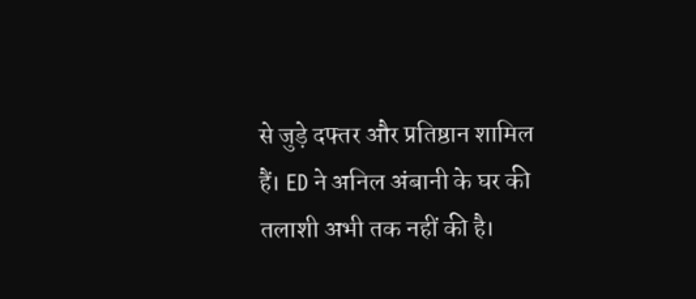से जुड़े दफ्तर और प्रतिष्ठान शामिल हैं। ED ने अनिल अंबानी के घर की तलाशी अभी तक नहीं की है।